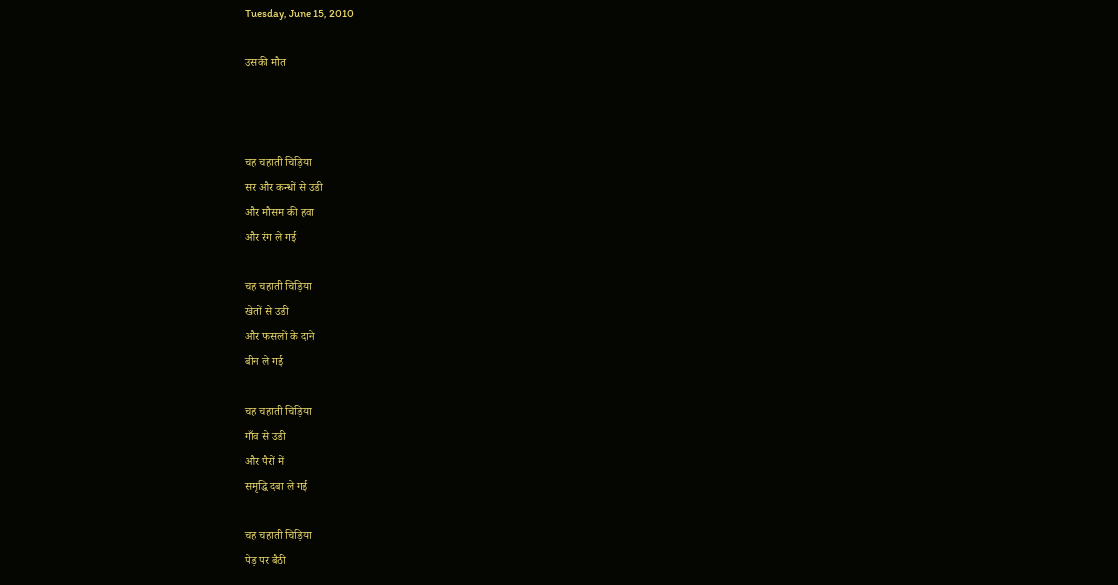Tuesday, June 15, 2010

उसकी मौत



चह चहाती चिड़िया
सर और कन्धों से उडी
और मौसम की हवा
और रंग ले गई

चह चहाती चिड़िया
खेतों से उडी
और फसलों के दाने
बीन ले गई

चह चहाती चिड़िया
गाँव से उडी
और पैरों में
समृद्धि दबा ले गई

चह चहाती चिड़िया
पेड़ पर बैठी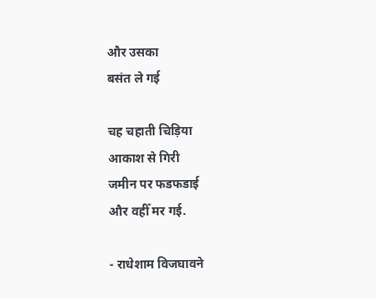और उसका
बसंत ले गई

चह चहाती चिड़िया
आकाश से गिरी
जमीन पर फडफडाई
और वहीँ मर गई.

- राधेशाम विजघावने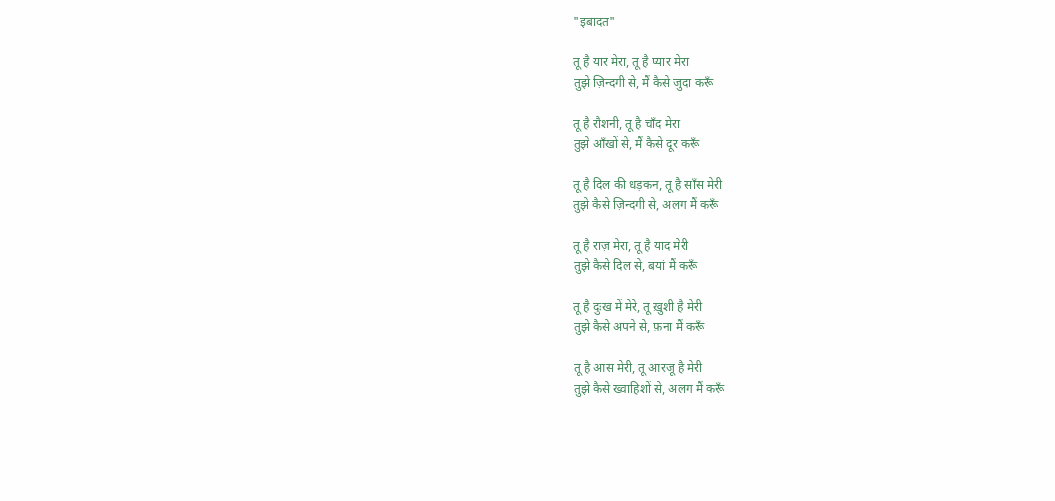"इबादत"

तू है यार मेरा, तू है प्यार मेरा
तुझे ज़िन्दगी से, मैं कैसे जुदा करूँ

तू है रौशनी, तू है चाँद मेरा
तुझे आँखों से, मैं कैसे दूर करूँ

तू है दिल की धड़कन, तू है साँस मेरी
तुझे कैसे ज़िन्दगी से, अलग मैं करूँ

तू है राज़ मेरा, तू है याद मेरी
तुझे कैसे दिल से, बयां मैं करूँ

तू है दुःख में मेरे, तू ख़ुशी है मेरी
तुझे कैसे अपने से, फ़ना मैं करूँ

तू है आस मेरी, तू आरजू है मेरी
तुझे कैसे ख्वाहिशों से, अलग मैं करूँ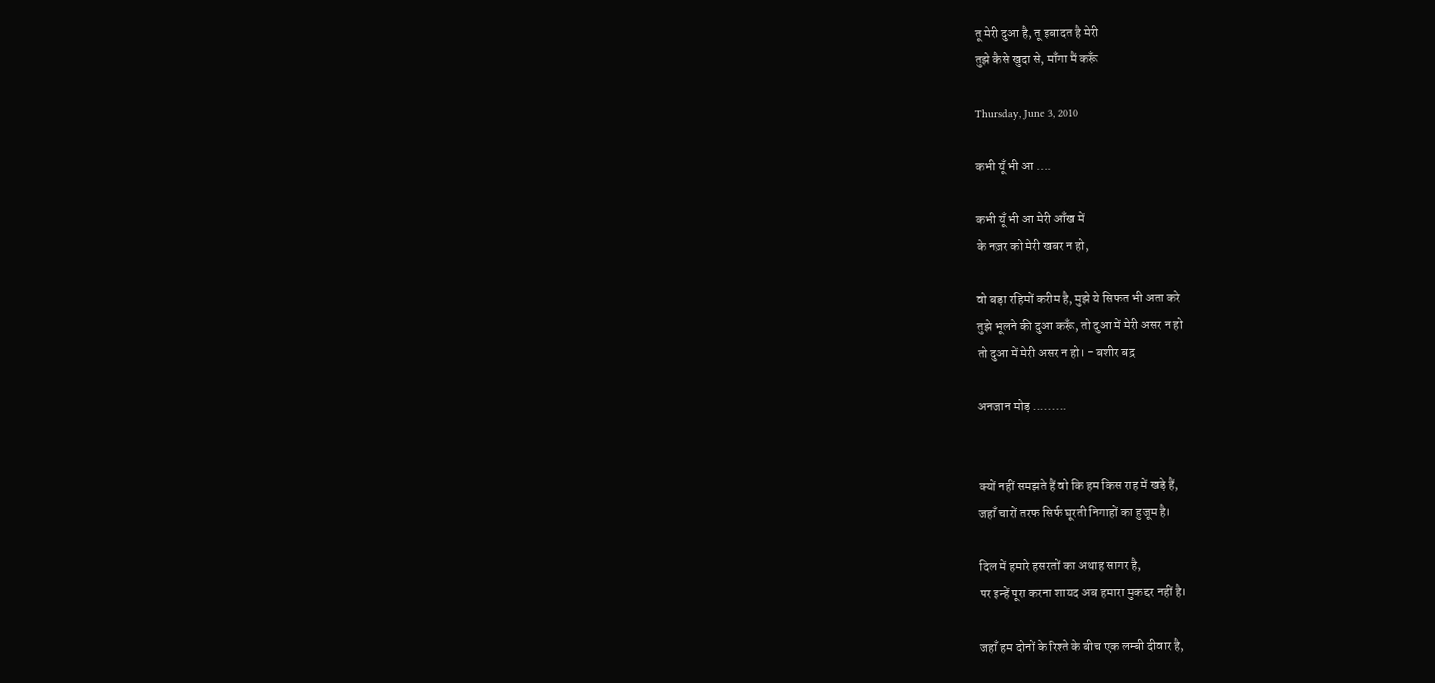तू मेरी दुआ है, तू इबादत है मेरी
तुझे कैसे खुदा से, माँगा मैं करूँ

Thursday, June 3, 2010

कभी यूँ भी आ ....

कभी यूँ भी आ मेरी आँख में
के नज़र को मेरी खबर न हो,

वो बड़ा रहिमों करीम है, मुझे ये सिफत भी अता करे
तुझे भूलने की दुआ करूँ, तो दुआ में मेरी असर न हो
तो दुआ में मेरी असर न हो। - बशीर बद्र

अनजान मोड़ .........


क्यों नहीं समझते हैं वो कि हम किस राह में खड़े हैं,
जहाँ चारों तरफ सिर्फ घूरती निगाहों का हुजूम है।

दिल में हमारे हसरतों का अथाह सागर है,
पर इन्हें पूरा करना शायद अब हमारा मुकद्दर नहीं है।

जहाँ हम दोनों के रिश्ते के बीच एक लम्बी दीवार है,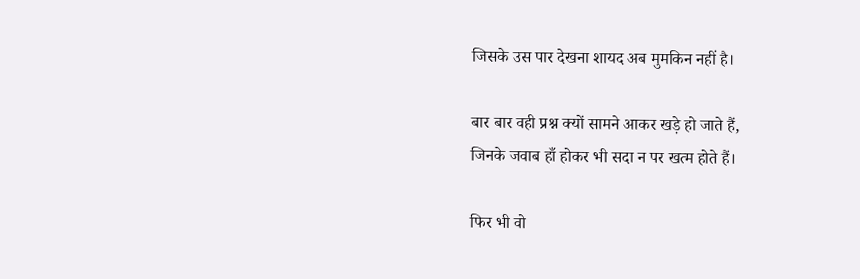जिसके उस पार देखना शायद अब मुमकिन नहीं है।

बार बार वही प्रश्न क्यों सामने आकर खड़े हो जाते हैं,
जिनके जवाब हाँ होकर भी सदा न पर खत्म होते हैं।

फिर भी वो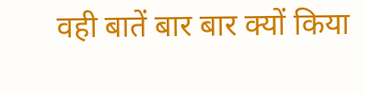वही बातें बार बार क्यों किया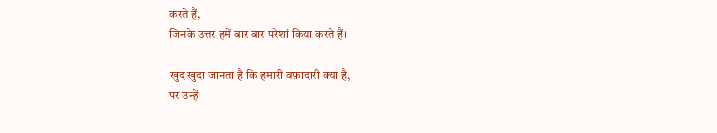करते हैं,
जिनके उत्तर हमें बार बार परेशां किया करते हैं।

खुद खुदा जानता है कि हमारी वफ़ादारी क्या है,
पर उन्हें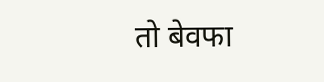तो बेवफा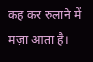कह कर रुलाने में मज़ा आता है।